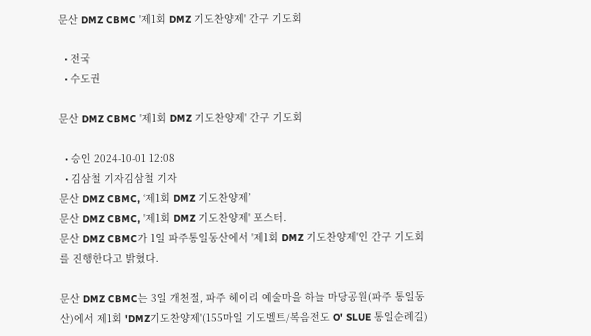문산 DMZ CBMC '제1회 DMZ 기도찬양제' 간구 기도회

  • 전국
  • 수도권

문산 DMZ CBMC '제1회 DMZ 기도찬양제' 간구 기도회

  • 승인 2024-10-01 12:08
  • 김삼철 기자김삼철 기자
문산 DMZ CBMC, ‘제1회 DMZ 기도찬양제’
문산 DMZ CBMC, '제1회 DMZ 기도찬양제' 포스터.
문산 DMZ CBMC가 1일 파주통일동산에서 '제1회 DMZ 기도찬양제'인 간구 기도회를 진행한다고 밝혔다.

문산 DMZ CBMC는 3일 개천절, 파주 헤이리 예술마을 하늘 마당공원(파주 통일동산)에서 제1회 'DMZ기도찬양제'(155마일 기도벨트/복음전도 O' SLUE 통일순례길)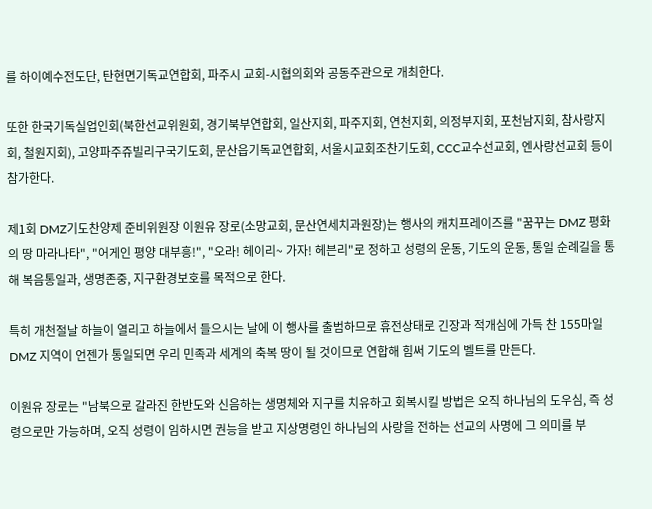를 하이예수전도단, 탄현면기독교연합회, 파주시 교회-시협의회와 공동주관으로 개최한다.

또한 한국기독실업인회(북한선교위원회, 경기북부연합회, 일산지회, 파주지회, 연천지회, 의정부지회, 포천남지회, 참사랑지회, 철원지회), 고양파주쥬빌리구국기도회, 문산읍기독교연합회, 서울시교회조찬기도회, CCC교수선교회, 엔사랑선교회 등이 참가한다.

제1회 DMZ기도찬양제 준비위원장 이원유 장로(소망교회, 문산연세치과원장)는 행사의 캐치프레이즈를 "꿈꾸는 DMZ 평화의 땅 마라나타", "어게인 평양 대부흥!", "오라! 헤이리~ 가자! 헤븐리"로 정하고 성령의 운동, 기도의 운동, 통일 순례길을 통해 복음통일과, 생명존중, 지구환경보호를 목적으로 한다.

특히 개천절날 하늘이 열리고 하늘에서 들으시는 날에 이 행사를 출범하므로 휴전상태로 긴장과 적개심에 가득 찬 155마일 DMZ 지역이 언젠가 통일되면 우리 민족과 세계의 축복 땅이 될 것이므로 연합해 힘써 기도의 벨트를 만든다.

이원유 장로는 "남북으로 갈라진 한반도와 신음하는 생명체와 지구를 치유하고 회복시킬 방법은 오직 하나님의 도우심, 즉 성령으로만 가능하며, 오직 성령이 임하시면 권능을 받고 지상명령인 하나님의 사랑을 전하는 선교의 사명에 그 의미를 부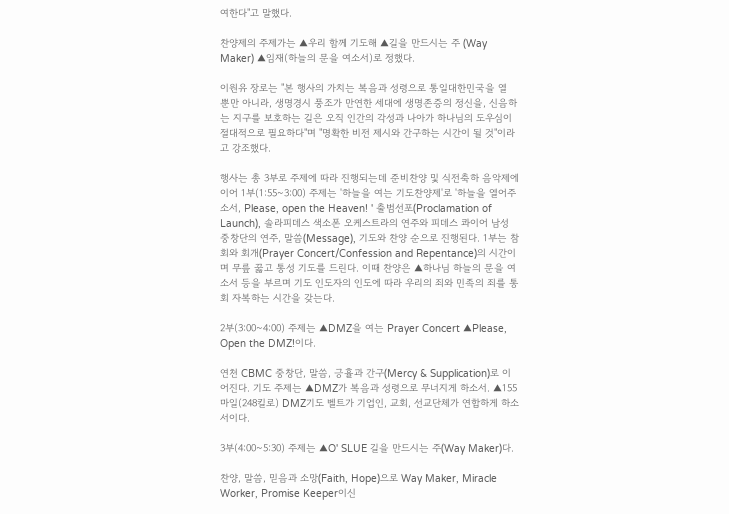여한다"고 말했다.

찬양제의 주제가는 ▲우리 함께 기도해 ▲길을 만드시는 주 (Way Maker) ▲임재(하늘의 문을 여소서)로 정했다.

이원유 장로는 "본 행사의 가치는 복음과 성령으로 통일대한민국을 열 뿐만 아니라, 생명경시 풍조가 만연한 세대에 생명존증의 정신을, 신음하는 지구를 보호하는 길은 오직 인간의 각성과 나아가 하나님의 도우심이 절대적으로 필요하다"며 "명확한 비전 제시와 간구하는 시간이 될 것"이라고 강조했다.

행사는 총 3부로 주제에 따라 진행되는데 준비찬양 및 식전축하 음악제에 이어 1부(1:55~3:00) 주제는 '하늘을 여는 기도찬양제'로 '하늘을 열어주소서, Please, open the Heaven! ' 출범선포(Proclamation of Launch), 솔라피데스 색소폰 오케스트라의 연주와 피데스 콰이어 남성 중창단의 연주, 말씀(Message), 기도와 찬양 순으로 진행된다. 1부는 참회와 회개(Prayer Concert/Confession and Repentance)의 시간이며 무릎 꿇고 통성 기도를 드린다. 이때 찬양은 ▲하나님 하늘의 문을 여소서 등을 부르며 기도 인도자의 인도에 따라 우리의 죄와 민족의 죄를 통회 자복하는 시간을 갖는다.

2부(3:00~4:00) 주제는 ▲DMZ을 여는 Prayer Concert ▲Please, Open the DMZ!이다.

연천 CBMC 중창단, 말씀, 긍휼과 간구(Mercy & Supplication)로 이어진다. 기도 주제는 ▲DMZ가 복음과 성령으로 무너지게 하소서. ▲155마일(248킬로) DMZ기도 벨트가 기업인, 교회, 선교단체가 연합하게 하소서이다.

3부(4:00~5:30) 주제는 ▲O' SLUE 길을 만드시는 주(Way Maker)다.

찬양, 말씀, 믿음과 소망(Faith, Hope)으로 Way Maker, Miracle Worker, Promise Keeper이신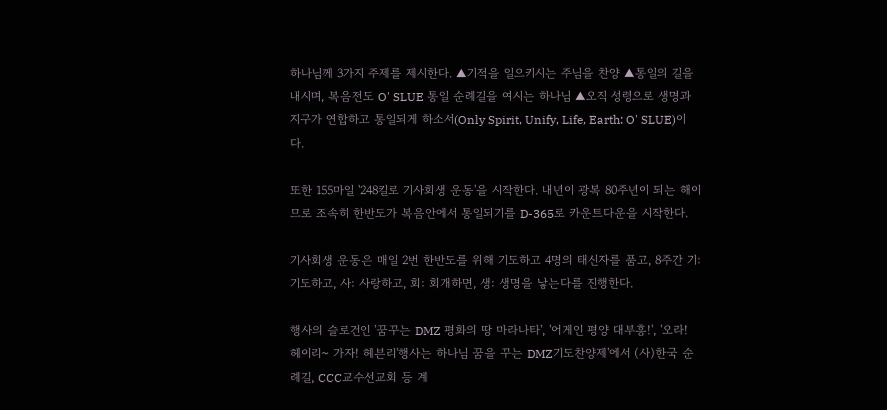하나님께 3가지 주제를 제시한다. ▲기적을 일으키시는 주님을 찬양 ▲통일의 길을 내시며, 복음전도 O' SLUE 통일 순례길을 여시는 하나님 ▲오직 성령으로 생명과 지구가 연합하고 통일되게 하소서(Only Spirit, Unify, Life, Earth: O' SLUE)이다.

또한 155마일 '248킬로 기사회생 운동'을 시작한다. 내년이 광복 80주년이 되는 해이므로 조속히 한반도가 복음안에서 통일되기를 D-365로 카운트다운을 시작한다.

기사회생 운동은 매일 2번 한반도를 위해 기도하고 4명의 태신자를 품고, 8주간 기: 기도하고, 사: 사랑하고, 회: 회개하면, 생: 생명을 낳는다를 진행한다.

행사의 슬로건인 '꿈꾸는 DMZ 평화의 땅 마라나타', '어게인 평양 대부흥!', '오라! 헤이리~ 가자! 헤븐리'행사는 하나님 꿈을 꾸는 DMZ기도찬양제'에서 (사)한국 순례길, CCC교수선교회 등 계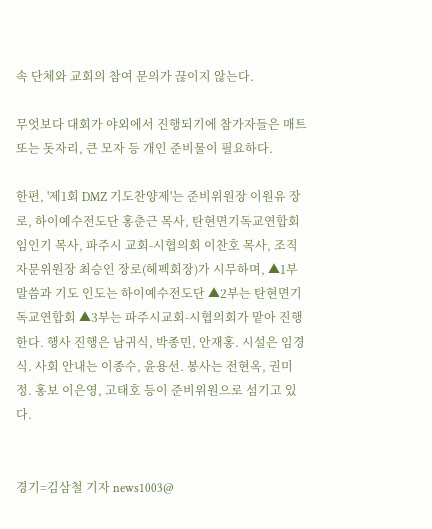속 단체와 교회의 참여 문의가 끊이지 않는다.

무엇보다 대회가 야외에서 진행되기에 참가자들은 매트 또는 돗자리, 큰 모자 등 개인 준비물이 필요하다.

한편, '제1회 DMZ 기도찬양제'는 준비위원장 이원유 장로, 하이예수전도단 홍춘근 목사, 탄현면기독교연합회 임인기 목사, 파주시 교회-시협의회 이찬호 목사, 조직자문위원장 최승인 장로(헤펙회장)가 시무하며, ▲1부 말씀과 기도 인도는 하이예수전도단 ▲2부는 탄현면기독교연합회 ▲3부는 파주시교회-시협의회가 맡아 진행한다. 행사 진행은 남귀식, 박종민, 안재홍. 시설은 임경식. 사회 안내는 이종수, 윤용선. 봉사는 전현옥, 권미정. 홍보 이은영, 고태호 등이 준비위원으로 섬기고 있다.


경기=김삼철 기자 news1003@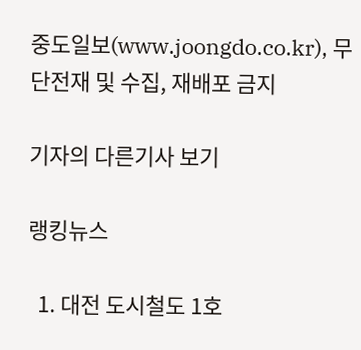중도일보(www.joongdo.co.kr), 무단전재 및 수집, 재배포 금지

기자의 다른기사 보기

랭킹뉴스

  1. 대전 도시철도 1호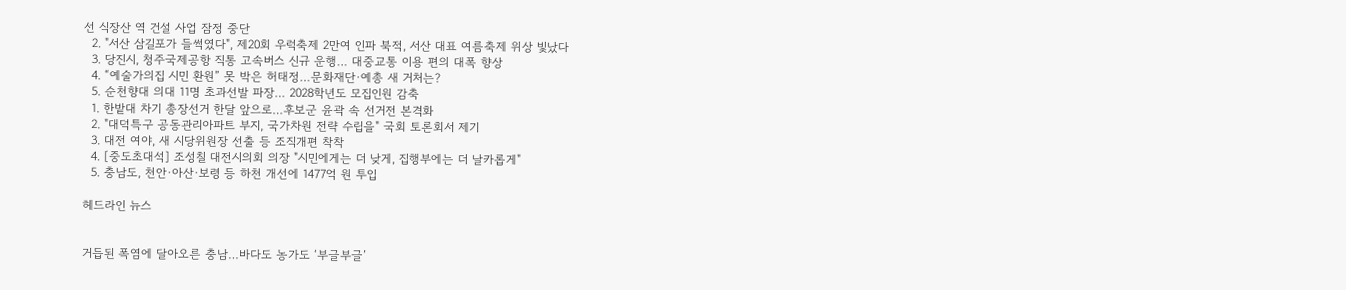선 식장산 역 건설 사업 잠정 중단
  2. "서산 삼길포가 들썩였다", 제20회 우럭축제 2만여 인파 북적, 서산 대표 여름축제 위상 빛났다
  3. 당진시, 청주국제공항 직통 고속버스 신규 운행… 대중교통 이용 편의 대폭 향상
  4. “예술가의집 시민 환원” 못 박은 허태정…문화재단·예총 새 거처는?
  5. 순천향대 의대 11명 초과선발 파장… 2028학년도 모집인원 감축
  1. 한밭대 차기 총장선거 한달 앞으로…후보군 윤곽 속 선거전 본격화
  2. "대덕특구 공동관리아파트 부지, 국가차원 전략 수립을" 국회 토론회서 제기
  3. 대전 여야, 새 시당위원장 선출 등 조직개편 착착
  4. [중도초대석] 조성칠 대전시의회 의장 "시민에게는 더 낮게, 집행부에는 더 날카롭게"
  5. 충남도, 천안·아산·보령 등 하천 개선에 1477억 원 투입

헤드라인 뉴스


거듭된 폭염에 달아오른 충남…바다도 농가도 ‘부글부글’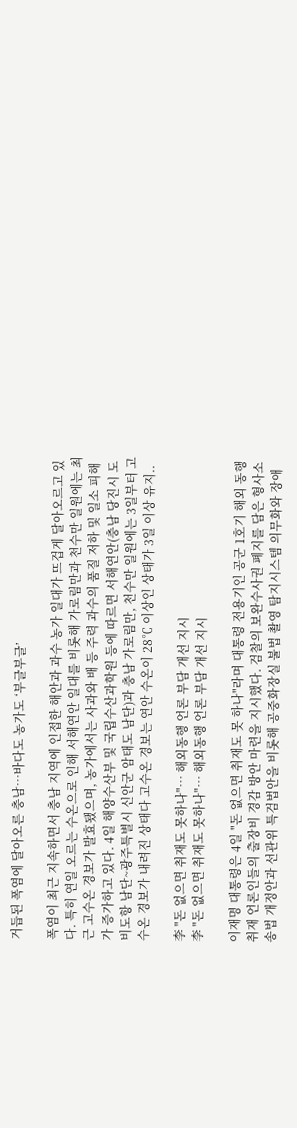거듭된 폭염에 달아오른 충남…바다도 농가도 ‘부글부글’

폭염이 최근 지속하면서 충남 지역에 인접한 해안과 과수 농가 일대가 뜨겁게 달아오르고 있다. 특히 연일 오르는 수온으로 인해 서해연안 일대를 비롯해 가로림만과 천수만 일원에는 최근 고수온 경보가 발효됐으며, 농가에서는 사과와 배 등 주력 과수의 품질 저하 및 일소 피해가 증가하고 있다. 4일 해양수산부 및 국립수산과학원 등에 따르면 서해연안(충남 당진시 도비도항 남단~광주특별시 신안군 암태도 남단)과 충남 가로림만, 천수만 일원에는 3일부터 고수온 경보가 내려진 상태다 고수온 경보는 연안 수온이 28℃ 이상인 상태가 3일 이상 유지..

李 "돈 없으면 취재도 못하나"… 해외동행 언론 부담 개선 지시
李 "돈 없으면 취재도 못하나"… 해외동행 언론 부담 개선 지시

이재명 대통령은 4일 "돈 없으면 취재도 못 하나"라며 대통령 전용기인 공군 1호기 해외 동행 취재 언론인들의 출장비 경감 방안 마련을 지시했다. 검찰의 보완수사권 폐지를 담은 형사소송법 개정안과 선관위 특검법안을 비롯해 공중화장실 불법 촬영 탐지시스템 의무화와 장애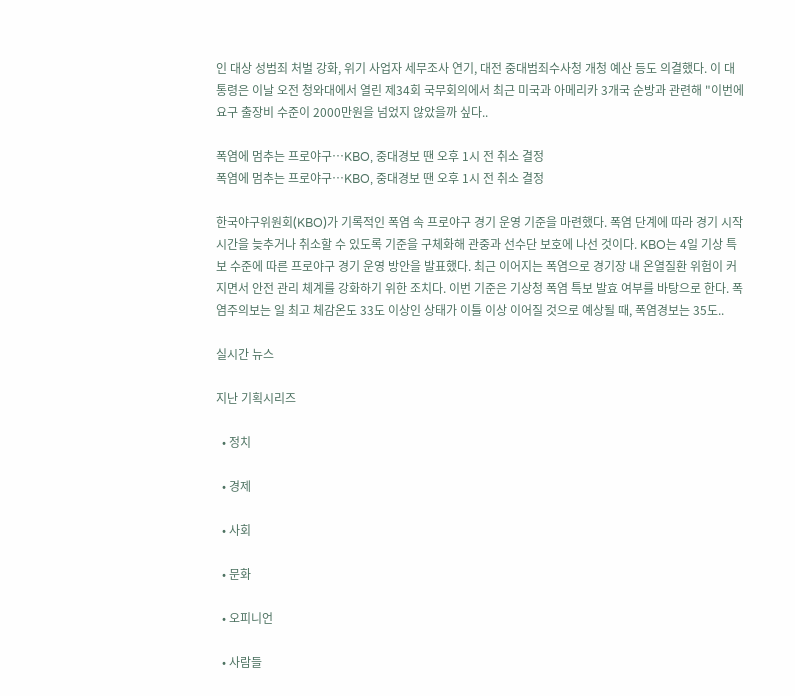인 대상 성범죄 처벌 강화, 위기 사업자 세무조사 연기, 대전 중대범죄수사청 개청 예산 등도 의결했다. 이 대통령은 이날 오전 청와대에서 열린 제34회 국무회의에서 최근 미국과 아메리카 3개국 순방과 관련해 "이번에 요구 출장비 수준이 2000만원을 넘었지 않았을까 싶다..

폭염에 멈추는 프로야구…KBO, 중대경보 땐 오후 1시 전 취소 결정
폭염에 멈추는 프로야구…KBO, 중대경보 땐 오후 1시 전 취소 결정

한국야구위원회(KBO)가 기록적인 폭염 속 프로야구 경기 운영 기준을 마련했다. 폭염 단계에 따라 경기 시작 시간을 늦추거나 취소할 수 있도록 기준을 구체화해 관중과 선수단 보호에 나선 것이다. KBO는 4일 기상 특보 수준에 따른 프로야구 경기 운영 방안을 발표했다. 최근 이어지는 폭염으로 경기장 내 온열질환 위험이 커지면서 안전 관리 체계를 강화하기 위한 조치다. 이번 기준은 기상청 폭염 특보 발효 여부를 바탕으로 한다. 폭염주의보는 일 최고 체감온도 33도 이상인 상태가 이틀 이상 이어질 것으로 예상될 때, 폭염경보는 35도..

실시간 뉴스

지난 기획시리즈

  • 정치

  • 경제

  • 사회

  • 문화

  • 오피니언

  • 사람들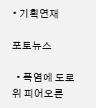• 기획연재

포토뉴스

  • 폭염에 도로 위 피어오른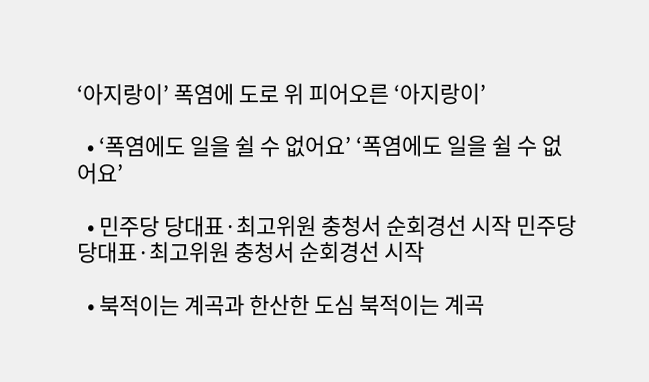‘아지랑이’ 폭염에 도로 위 피어오른 ‘아지랑이’

  • ‘폭염에도 일을 쉴 수 없어요’ ‘폭염에도 일을 쉴 수 없어요’

  • 민주당 당대표·최고위원 충청서 순회경선 시작 민주당 당대표·최고위원 충청서 순회경선 시작

  • 북적이는 계곡과 한산한 도심 북적이는 계곡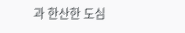과 한산한 도심